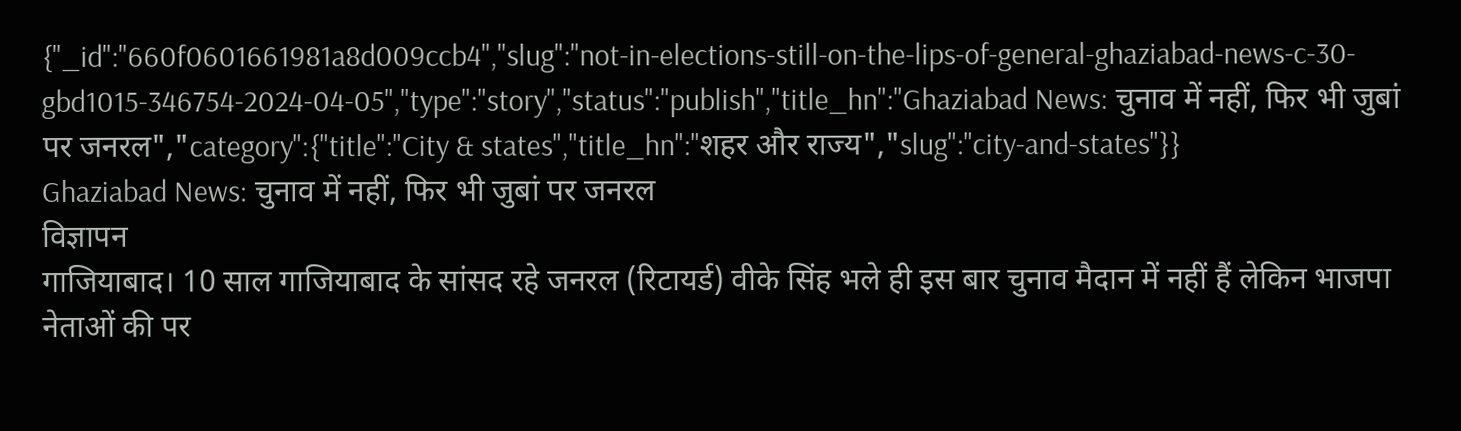{"_id":"660f0601661981a8d009ccb4","slug":"not-in-elections-still-on-the-lips-of-general-ghaziabad-news-c-30-gbd1015-346754-2024-04-05","type":"story","status":"publish","title_hn":"Ghaziabad News: चुनाव में नहीं, फिर भी जुबां पर जनरल","category":{"title":"City & states","title_hn":"शहर और राज्य","slug":"city-and-states"}}
Ghaziabad News: चुनाव में नहीं, फिर भी जुबां पर जनरल
विज्ञापन
गाजियाबाद। 10 साल गाजियाबाद के सांसद रहे जनरल (रिटायर्ड) वीके सिंह भले ही इस बार चुनाव मैदान में नहीं हैं लेकिन भाजपा नेताओं की पर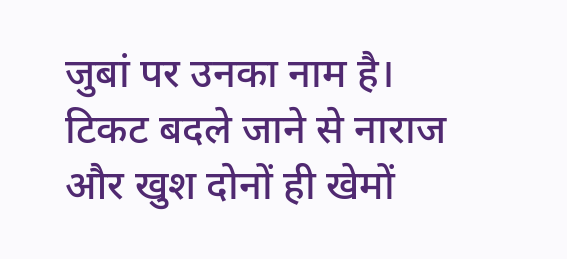जुबां पर उनका नाम है। टिकट बदले जाने से नाराज और खुश दोनों ही खेमों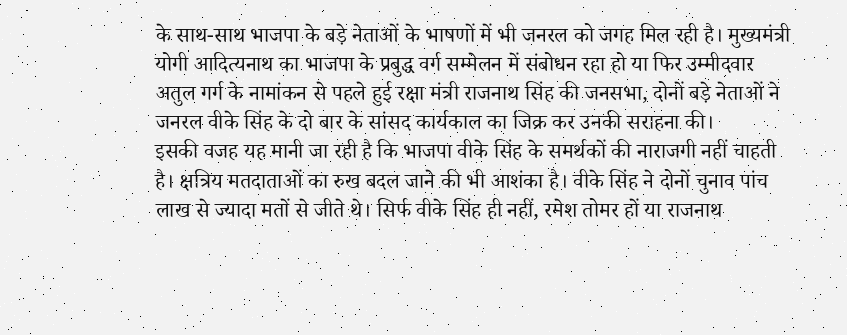के साथ-साथ भाजपा के बड़े नेताओं के भाषणों में भी जनरल को जगह मिल रही है। मुख्यमंत्री योगी आदित्यनाथ का भाजपा के प्रबुद्ध वर्ग सम्मेलन में संबोधन रहा हो या फिर उम्मीदवार अतुल गर्ग के नामांकन से पहले हुई रक्षा मंत्री राजनाथ सिंह की जनसभा, दोनों बड़े नेताओं ने जनरल वीके सिंह के दो बार के सांसद कार्यकाल का जिक्र कर उनकी सराहना की।
इसकी वजह यह मानी जा रही है कि भाजपा वीके सिंह के समर्थकों की नाराजगी नहीं चाहती है। क्षत्रिय मतदाताओं का रुख बदल जाने की भी आशंका है। वीके सिंह ने दोनों चुनाव पांच लाख से ज्यादा मतों से जीते थे। सिर्फ वीके सिंह ही नहीं, रमेश तोमर हों या राजनाथ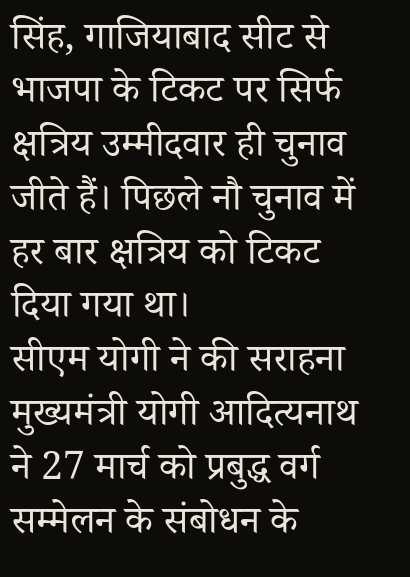सिंह, गाजियाबाद सीट से भाजपा के टिकट पर सिर्फ क्षत्रिय उम्मीदवार ही चुनाव जीते हैं। पिछले नौ चुनाव में हर बार क्षत्रिय को टिकट दिया गया था।
सीएम योगी ने की सराहना
मुख्यमंत्री योगी आदित्यनाथ ने 27 मार्च को प्रबुद्ध वर्ग सम्मेलन के संबोधन के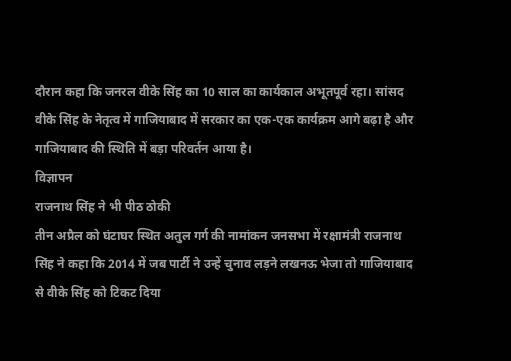दौरान कहा कि जनरल वीके सिंह का 10 साल का कार्यकाल अभूतपूर्व रहा। सांसद वीके सिंह के नेतृत्व में गाजियाबाद में सरकार का एक-एक कार्यक्रम आगे बढ़ा है और गाजियाबाद की स्थिति में बड़ा परिवर्तन आया है।
विज्ञापन
राजनाथ सिंह ने भी पीठ ठोकी
तीन अप्रैल को घंटाघर स्थित अतुल गर्ग की नामांकन जनसभा में रक्षामंत्री राजनाथ सिंह ने कहा कि 2014 में जब पार्टी ने उन्हें चुनाव लड़ने लखनऊ भेजा तो गाजियाबाद से वीके सिंह को टिकट दिया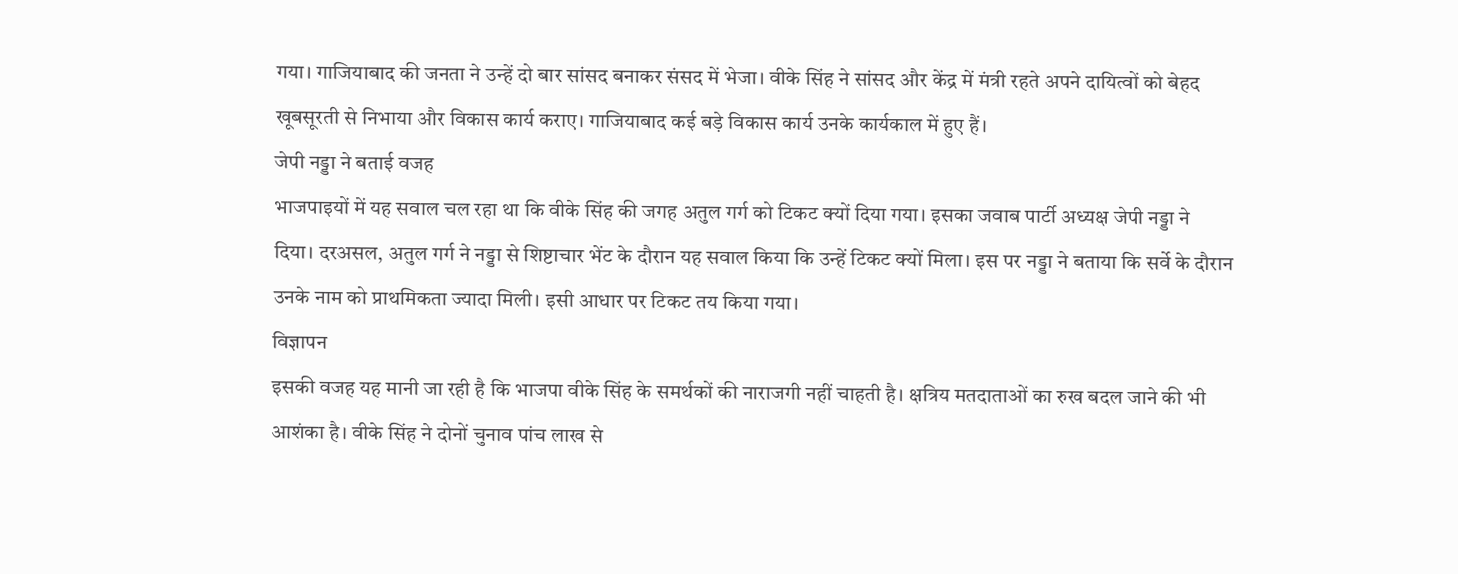गया। गाजियाबाद की जनता ने उन्हें दो बार सांसद बनाकर संसद में भेजा। वीके सिंह ने सांसद और केंद्र में मंत्री रहते अपने दायित्वों को बेहद खूबसूरती से निभाया और विकास कार्य कराए। गाजियाबाद कई बड़े विकास कार्य उनके कार्यकाल में हुए हैं।
जेपी नड्डा ने बताई वजह
भाजपाइयों में यह सवाल चल रहा था कि वीके सिंह की जगह अतुल गर्ग को टिकट क्यों दिया गया। इसका जवाब पार्टी अध्यक्ष जेपी नड्डा ने दिया। दरअसल, अतुल गर्ग ने नड्डा से शिष्टाचार भेंट के दौरान यह सवाल किया कि उन्हें टिकट क्यों मिला। इस पर नड्डा ने बताया कि सर्वे के दौरान उनके नाम को प्राथमिकता ज्यादा मिली। इसी आधार पर टिकट तय किया गया।
विज्ञापन
इसकी वजह यह मानी जा रही है कि भाजपा वीके सिंह के समर्थकों की नाराजगी नहीं चाहती है। क्षत्रिय मतदाताओं का रुख बदल जाने की भी आशंका है। वीके सिंह ने दोनों चुनाव पांच लाख से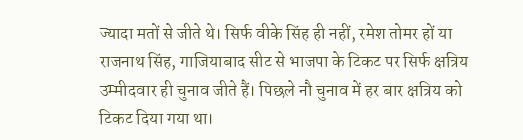ज्यादा मतों से जीते थे। सिर्फ वीके सिंह ही नहीं, रमेश तोमर हों या राजनाथ सिंह, गाजियाबाद सीट से भाजपा के टिकट पर सिर्फ क्षत्रिय उम्मीदवार ही चुनाव जीते हैं। पिछले नौ चुनाव में हर बार क्षत्रिय को टिकट दिया गया था।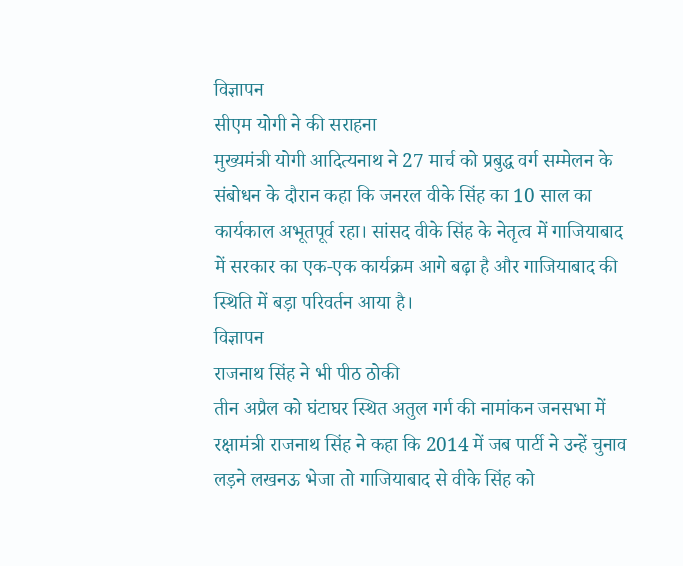विज्ञापन
सीएम योगी ने की सराहना
मुख्यमंत्री योगी आदित्यनाथ ने 27 मार्च को प्रबुद्ध वर्ग सम्मेलन के संबोधन के दौरान कहा कि जनरल वीके सिंह का 10 साल का कार्यकाल अभूतपूर्व रहा। सांसद वीके सिंह के नेतृत्व में गाजियाबाद में सरकार का एक-एक कार्यक्रम आगे बढ़ा है और गाजियाबाद की स्थिति में बड़ा परिवर्तन आया है।
विज्ञापन
राजनाथ सिंह ने भी पीठ ठोकी
तीन अप्रैल को घंटाघर स्थित अतुल गर्ग की नामांकन जनसभा में रक्षामंत्री राजनाथ सिंह ने कहा कि 2014 में जब पार्टी ने उन्हें चुनाव लड़ने लखनऊ भेजा तो गाजियाबाद से वीके सिंह को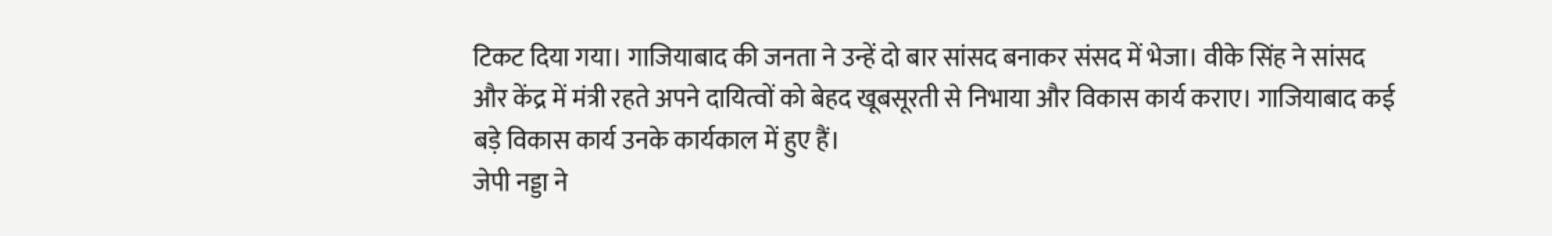टिकट दिया गया। गाजियाबाद की जनता ने उन्हें दो बार सांसद बनाकर संसद में भेजा। वीके सिंह ने सांसद और केंद्र में मंत्री रहते अपने दायित्वों को बेहद खूबसूरती से निभाया और विकास कार्य कराए। गाजियाबाद कई बड़े विकास कार्य उनके कार्यकाल में हुए हैं।
जेपी नड्डा ने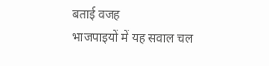बताई वजह
भाजपाइयों में यह सवाल चल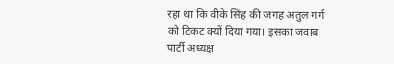रहा था कि वीके सिंह की जगह अतुल गर्ग को टिकट क्यों दिया गया। इसका जवाब पार्टी अध्यक्ष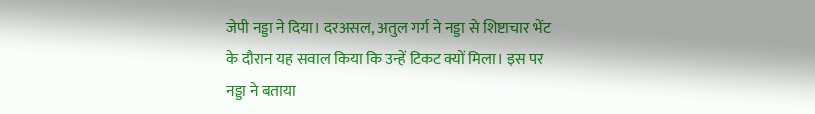जेपी नड्डा ने दिया। दरअसल, अतुल गर्ग ने नड्डा से शिष्टाचार भेंट के दौरान यह सवाल किया कि उन्हें टिकट क्यों मिला। इस पर नड्डा ने बताया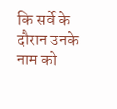कि सर्वे के दौरान उनके नाम को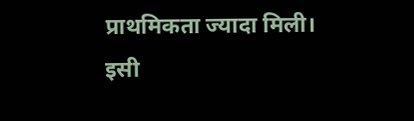प्राथमिकता ज्यादा मिली। इसी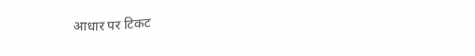आधार पर टिकट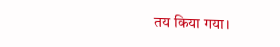तय किया गया।